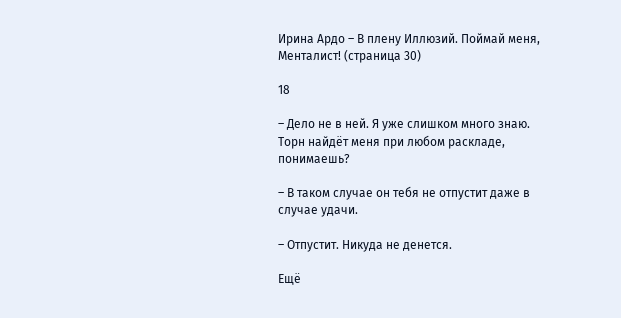Ирина Ардо – В плену Иллюзий. Поймай меня, Менталист! (страница 30)

18

– Дело не в ней. Я уже слишком много знаю. Торн найдёт меня при любом раскладе, понимаешь?

– В таком случае он тебя не отпустит даже в случае удачи.

– Отпустит. Никуда не денется.

Ещё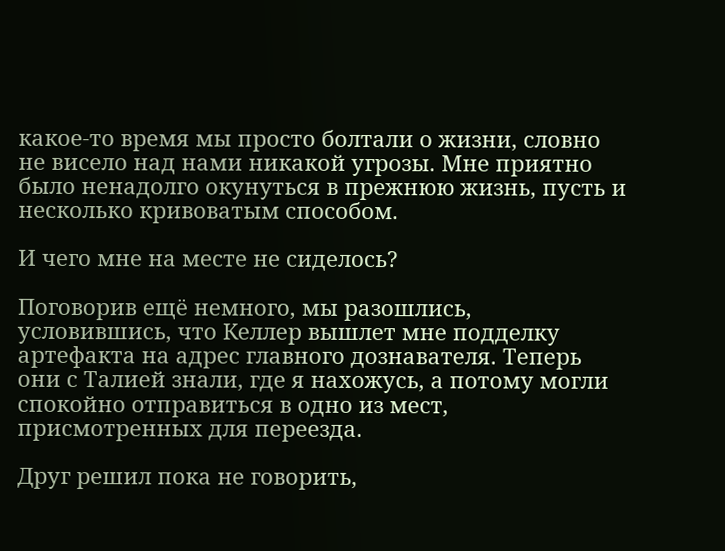какое-то время мы просто болтали о жизни, словно не висело над нами никакой угрозы. Мне приятно было ненадолго окунуться в прежнюю жизнь, пусть и несколько кривоватым способом.

И чего мне на месте не сиделось?

Поговорив ещё немного, мы разошлись, условившись, что Келлер вышлет мне подделку артефакта на адрес главного дознавателя. Теперь они с Талией знали, где я нахожусь, а потому могли спокойно отправиться в одно из мест, присмотренных для переезда.

Друг решил пока не говорить,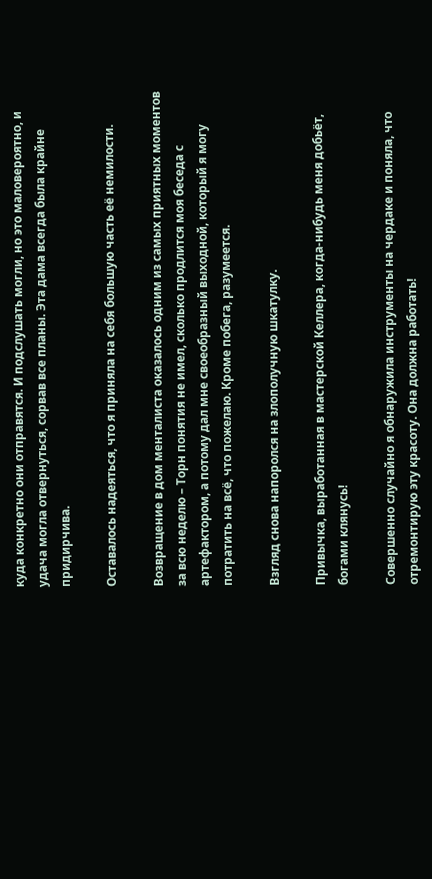куда конкретно они отправятся. И подслушать могли, но это маловероятно, и удача могла отвернуться, сорвав все планы. Эта дама всегда была крайне придирчива.

Оставалось надеяться, что я приняла на себя большую часть её немилости.

Возвращение в дом менталиста оказалось одним из самых приятных моментов за всю неделю – Торн понятия не имел, сколько продлится моя беседа с артефактором, а потому дал мне своеобразный выходной, который я могу потратить на всё, что пожелаю. Кроме побега, разумеется.

Взгляд снова напоролся на злополучную шкатулку.

Привычка, выработанная в мастерской Келлера, когда-нибудь меня добьёт, богами клянусь!

Совершенно случайно я обнаружила инструменты на чердаке и поняла, что отремонтирую эту красоту. Она должна работать!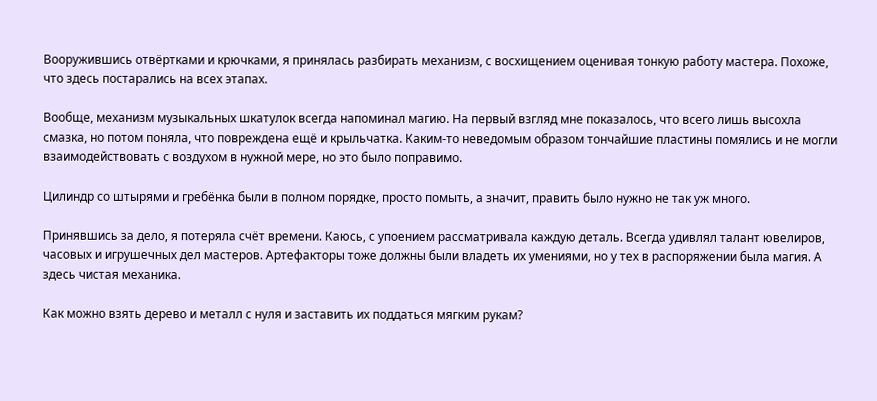Вооружившись отвёртками и крючками, я принялась разбирать механизм, с восхищением оценивая тонкую работу мастера. Похоже, что здесь постарались на всех этапах.

Вообще, механизм музыкальных шкатулок всегда напоминал магию. На первый взгляд мне показалось, что всего лишь высохла смазка, но потом поняла, что повреждена ещё и крыльчатка. Каким-то неведомым образом тончайшие пластины помялись и не могли взаимодействовать с воздухом в нужной мере, но это было поправимо.

Цилиндр со штырями и гребёнка были в полном порядке, просто помыть, а значит, править было нужно не так уж много.

Принявшись за дело, я потеряла счёт времени. Каюсь, с упоением рассматривала каждую деталь. Всегда удивлял талант ювелиров, часовых и игрушечных дел мастеров. Артефакторы тоже должны были владеть их умениями, но у тех в распоряжении была магия. А здесь чистая механика.

Как можно взять дерево и металл с нуля и заставить их поддаться мягким рукам?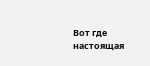Вот где настоящая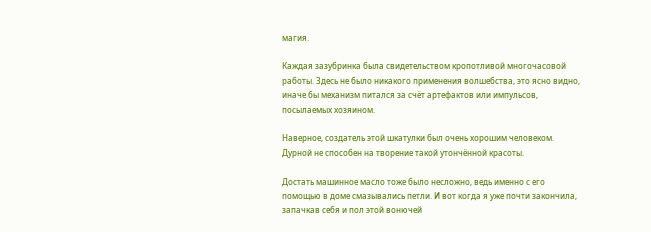магия.

Каждая зазубринка была свидетельством кропотливой многочасовой работы. Здесь не было никакого применения волшебства, это ясно видно, иначе бы механизм питался за счёт артефактов или импульсов, посылаемых хозяином.

Наверное, создатель этой шкатулки был очень хорошим человеком. Дурной не способен на творение такой утончённой красоты.

Достать машинное масло тоже было несложно, ведь именно с его помощью в доме смазывались петли. И вот когда я уже почти закончила, запачкав себя и пол этой вонючей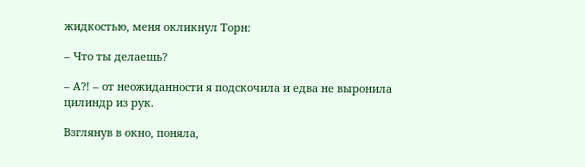жидкостью, меня окликнул Торн:

– Что ты делаешь?

– А?! – от неожиданности я подскочила и едва не выронила цилиндр из рук.

Взглянув в окно, поняла,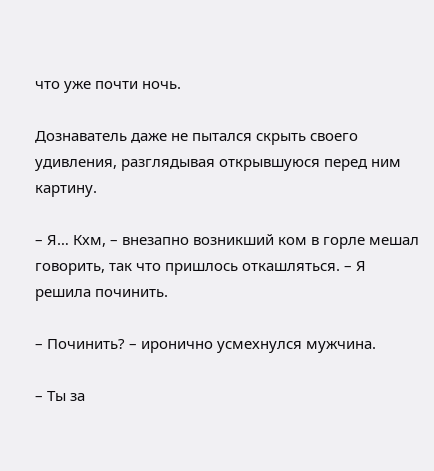что уже почти ночь.

Дознаватель даже не пытался скрыть своего удивления, разглядывая открывшуюся перед ним картину.

– Я… Кхм, – внезапно возникший ком в горле мешал говорить, так что пришлось откашляться. – Я решила починить.

– Починить? – иронично усмехнулся мужчина.

– Ты за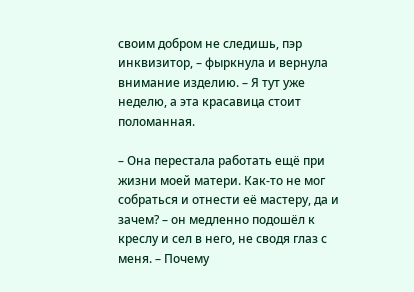своим добром не следишь, пэр инквизитор, – фыркнула и вернула внимание изделию. – Я тут уже неделю, а эта красавица стоит поломанная.

– Она перестала работать ещё при жизни моей матери. Как-то не мог собраться и отнести её мастеру, да и зачем? – он медленно подошёл к креслу и сел в него, не сводя глаз с меня. – Почему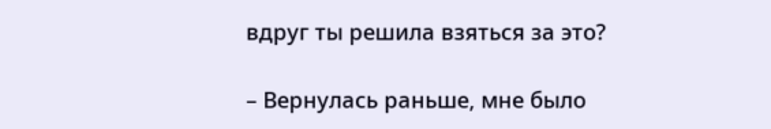вдруг ты решила взяться за это?

– Вернулась раньше, мне было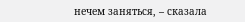нечем заняться, – сказала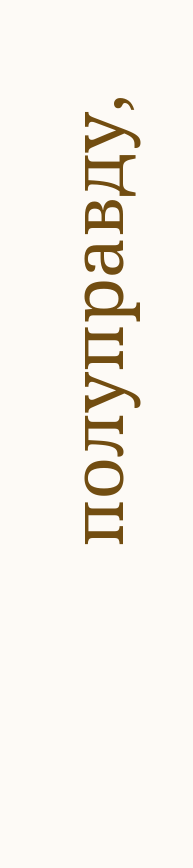полуправду,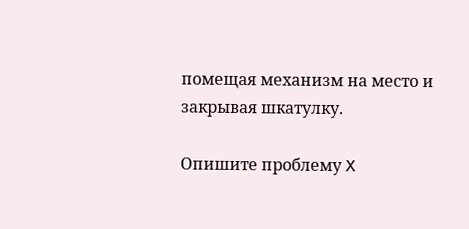помещая механизм на место и закрывая шкатулку.

Опишите проблему X